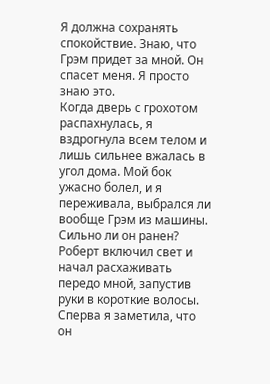Я должна сохранять спокойствие. Знаю, что Грэм придет за мной. Он спасет меня. Я просто знаю это.
Когда дверь с грохотом распахнулась, я вздрогнула всем телом и лишь сильнее вжалась в угол дома. Мой бок ужасно болел, и я переживала, выбрался ли вообще Грэм из машины.
Сильно ли он ранен?
Роберт включил свет и начал расхаживать передо мной, запустив руки в короткие волосы. Сперва я заметила, что он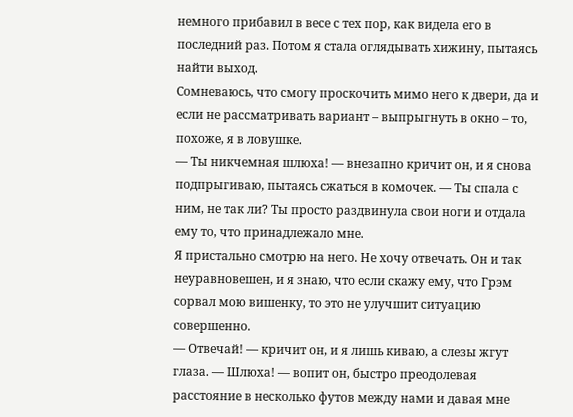немного прибавил в весе с тех пор, как видела его в последний раз. Потом я стала оглядывать хижину, пытаясь найти выход.
Сомневаюсь, что смогу проскочить мимо него к двери, да и если не рассматривать вариант – выпрыгнуть в окно – то, похоже, я в ловушке.
— Ты никчемная шлюха! — внезапно кричит он, и я снова подпрыгиваю, пытаясь сжаться в комочек. — Ты спала с ним, не так ли? Ты просто раздвинула свои ноги и отдала ему то, что принадлежало мне.
Я пристально смотрю на него. Не хочу отвечать. Он и так неуравновешен, и я знаю, что если скажу ему, что Грэм сорвал мою вишенку, то это не улучшит ситуацию совершенно.
— Отвечай! — кричит он, и я лишь киваю, а слезы жгут глаза. — Шлюха! — вопит он, быстро преодолевая расстояние в несколько футов между нами и давая мне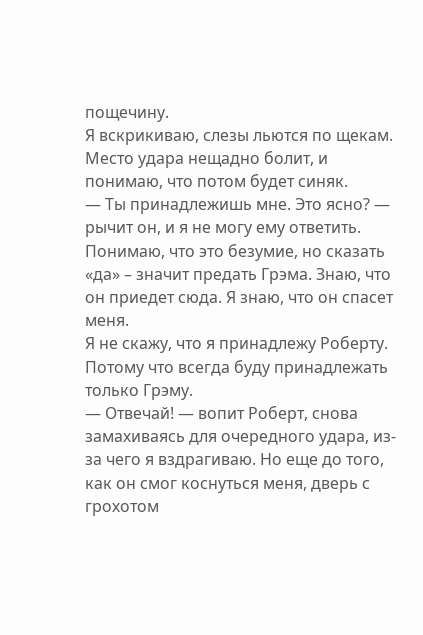пощечину.
Я вскрикиваю, слезы льются по щекам. Место удара нещадно болит, и понимаю, что потом будет синяк.
— Ты принадлежишь мне. Это ясно? — рычит он, и я не могу ему ответить.
Понимаю, что это безумие, но сказать «да» – значит предать Грэма. Знаю, что он приедет сюда. Я знаю, что он спасет меня.
Я не скажу, что я принадлежу Роберту. Потому что всегда буду принадлежать только Грэму.
— Отвечай! — вопит Роберт, снова замахиваясь для очередного удара, из-за чего я вздрагиваю. Но еще до того, как он смог коснуться меня, дверь с грохотом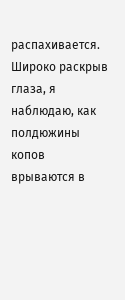распахивается.
Широко раскрыв глаза, я наблюдаю, как полдюжины копов врываются в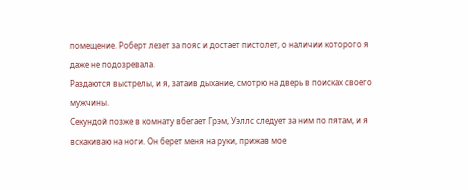помещение. Роберт лезет за пояс и достает пистолет, о наличии которого я даже не подозревала.
Раздаются выстрелы, и я, затаив дыхание, смотрю на дверь в поисках своего мужчины.
Секундой позже в комнату вбегает Грэм, Уэллс следует за ним по пятам, и я вскакиваю на ноги. Он берет меня на руки, прижав мое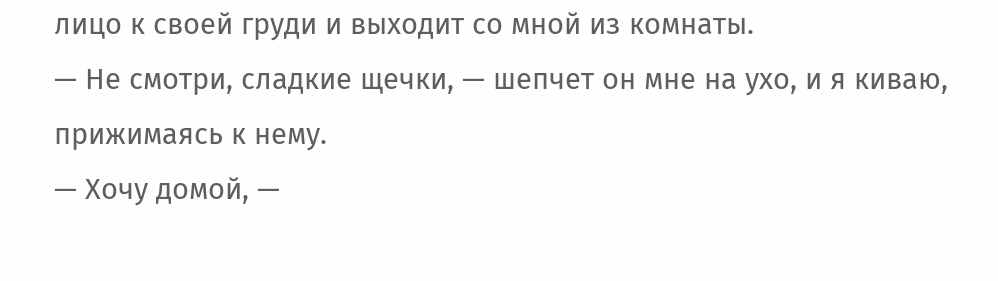лицо к своей груди и выходит со мной из комнаты.
— Не смотри, сладкие щечки, — шепчет он мне на ухо, и я киваю, прижимаясь к нему.
— Хочу домой, —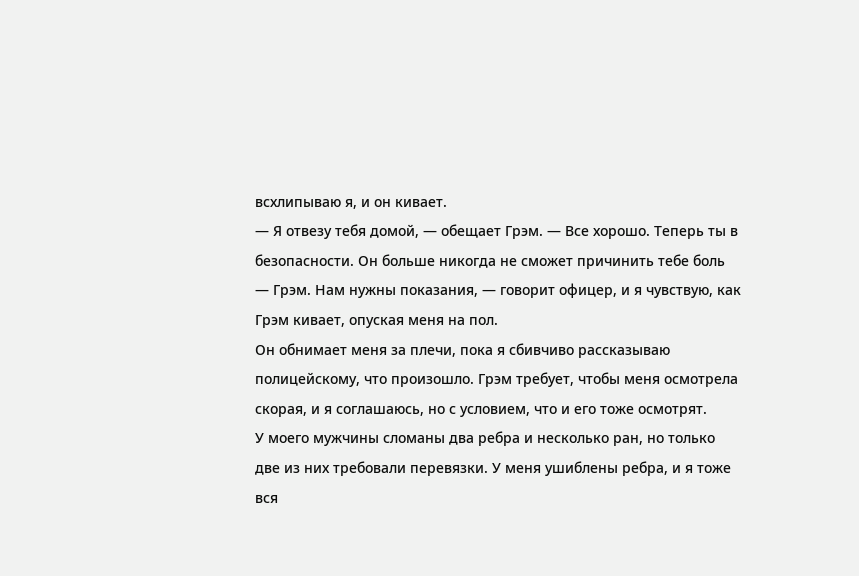всхлипываю я, и он кивает.
— Я отвезу тебя домой, — обещает Грэм. — Все хорошо. Теперь ты в безопасности. Он больше никогда не сможет причинить тебе боль
— Грэм. Нам нужны показания, — говорит офицер, и я чувствую, как Грэм кивает, опуская меня на пол.
Он обнимает меня за плечи, пока я сбивчиво рассказываю полицейскому, что произошло. Грэм требует, чтобы меня осмотрела скорая, и я соглашаюсь, но с условием, что и его тоже осмотрят.
У моего мужчины сломаны два ребра и несколько ран, но только две из них требовали перевязки. У меня ушиблены ребра, и я тоже вся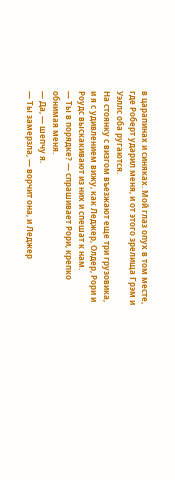в царапинах и синяках. Мой глаз опух в том месте, где Роберт ударил меня, и от этого зрелища Грэм и Уэллс оба ругаются.
На стоянку с визгом въезжают еще три грузовика, и я с удивлением вижу, как Леджер, Олдер, Рори и Роудс выскакивают из них и спешат к нам.
— Ты в порядке? — спрашивает Рори, крепко обнимая меня.
— Да, — шепчу я.
— Ты замерзла, — ворчит она, и Леджер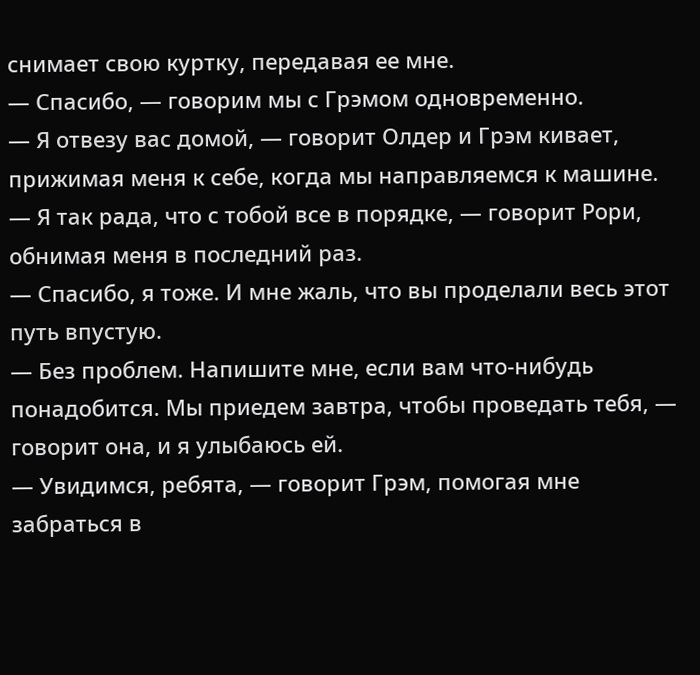снимает свою куртку, передавая ее мне.
— Спасибо, — говорим мы с Грэмом одновременно.
— Я отвезу вас домой, — говорит Олдер и Грэм кивает, прижимая меня к себе, когда мы направляемся к машине.
— Я так рада, что с тобой все в порядке, — говорит Рори, обнимая меня в последний раз.
— Спасибо, я тоже. И мне жаль, что вы проделали весь этот путь впустую.
— Без проблем. Напишите мне, если вам что-нибудь понадобится. Мы приедем завтра, чтобы проведать тебя, — говорит она, и я улыбаюсь ей.
— Увидимся, ребята, — говорит Грэм, помогая мне забраться в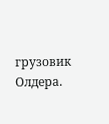грузовик Олдера.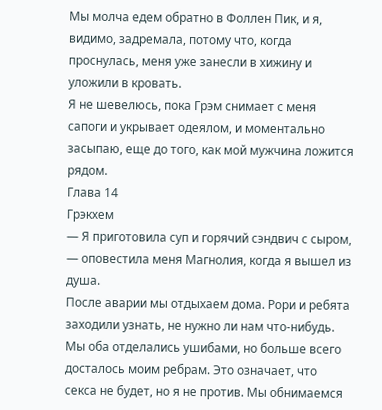Мы молча едем обратно в Фоллен Пик, и я, видимо, задремала, потому что, когда проснулась, меня уже занесли в хижину и уложили в кровать.
Я не шевелюсь, пока Грэм снимает с меня сапоги и укрывает одеялом, и моментально засыпаю, еще до того, как мой мужчина ложится рядом.
Глава 14
Грэкхем
— Я приготовила суп и горячий сэндвич с сыром, — оповестила меня Магнолия, когда я вышел из душа.
После аварии мы отдыхаем дома. Рори и ребята заходили узнать, не нужно ли нам что-нибудь. Мы оба отделались ушибами, но больше всего досталось моим ребрам. Это означает, что секса не будет, но я не против. Мы обнимаемся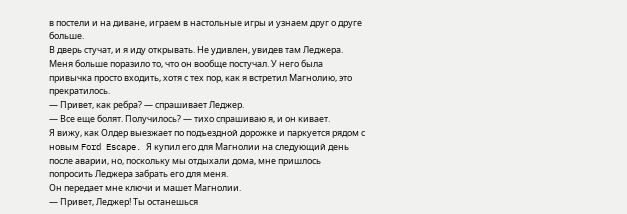в постели и на диване, играем в настольные игры и узнаем друг о друге больше.
В дверь стучат, и я иду открывать. Не удивлен, увидев там Леджера. Меня больше поразило то, что он вообще постучал. У него была привычка просто входить, хотя с тех пор, как я встретил Магнолию, это прекратилось.
— Привет, как ребра? — спрашивает Леджер.
— Все еще болят. Получилось? — тихо спрашиваю я, и он кивает.
Я вижу, как Олдер выезжает по подъездной дорожке и паркуется рядом с новым Ford Escape. Я купил его для Магнолии на следующий день после аварии, но, поскольку мы отдыхали дома, мне пришлось попросить Леджера забрать его для меня.
Он передает мне ключи и машет Магнолии.
— Привет, Леджер! Ты останешься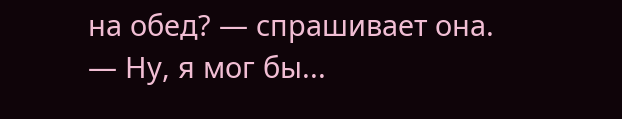на обед? — спрашивает она.
— Ну, я мог бы...